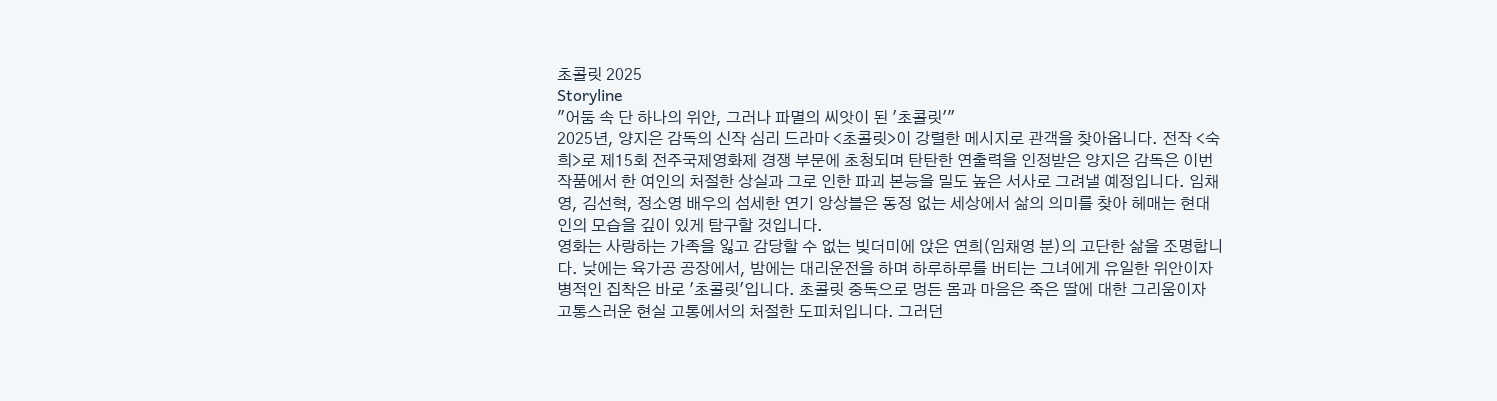초콜릿 2025
Storyline
"어둠 속 단 하나의 위안, 그러나 파멸의 씨앗이 된 '초콜릿'"
2025년, 양지은 감독의 신작 심리 드라마 <초콜릿>이 강렬한 메시지로 관객을 찾아옵니다. 전작 <숙희>로 제15회 전주국제영화제 경쟁 부문에 초청되며 탄탄한 연출력을 인정받은 양지은 감독은 이번 작품에서 한 여인의 처절한 상실과 그로 인한 파괴 본능을 밀도 높은 서사로 그려낼 예정입니다. 임채영, 김선혁, 정소영 배우의 섬세한 연기 앙상블은 동정 없는 세상에서 삶의 의미를 찾아 헤매는 현대인의 모습을 깊이 있게 탐구할 것입니다.
영화는 사랑하는 가족을 잃고 감당할 수 없는 빚더미에 앉은 연희(임채영 분)의 고단한 삶을 조명합니다. 낮에는 육가공 공장에서, 밤에는 대리운전을 하며 하루하루를 버티는 그녀에게 유일한 위안이자 병적인 집착은 바로 '초콜릿'입니다. 초콜릿 중독으로 멍든 몸과 마음은 죽은 딸에 대한 그리움이자 고통스러운 현실 고통에서의 처절한 도피처입니다. 그러던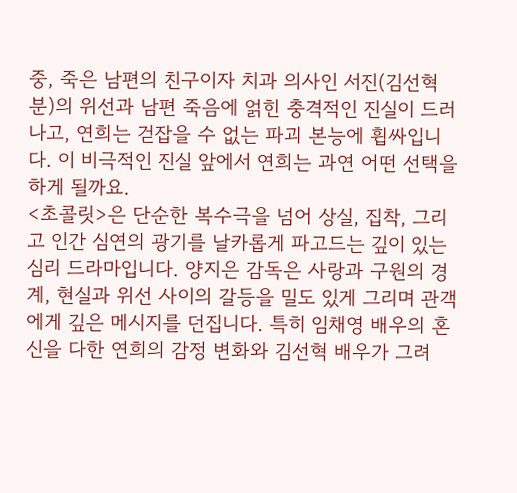중, 죽은 남편의 친구이자 치과 의사인 서진(김선혁 분)의 위선과 남편 죽음에 얽힌 충격적인 진실이 드러나고, 연희는 걷잡을 수 없는 파괴 본능에 휩싸입니다. 이 비극적인 진실 앞에서 연희는 과연 어떤 선택을 하게 될까요.
<초콜릿>은 단순한 복수극을 넘어 상실, 집착, 그리고 인간 심연의 광기를 날카롭게 파고드는 깊이 있는 심리 드라마입니다. 양지은 감독은 사랑과 구원의 경계, 현실과 위선 사이의 갈등을 밀도 있게 그리며 관객에게 깊은 메시지를 던집니다. 특히 임채영 배우의 혼신을 다한 연희의 감정 변화와 김선혁 배우가 그려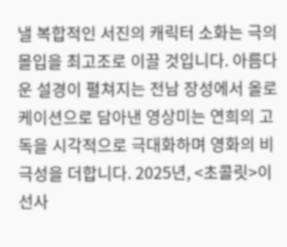낼 복합적인 서진의 캐릭터 소화는 극의 몰입을 최고조로 이끌 것입니다. 아름다운 설경이 펼쳐지는 전남 장성에서 올로케이션으로 담아낸 영상미는 연희의 고독을 시각적으로 극대화하며 영화의 비극성을 더합니다. 2025년, <초콜릿>이 선사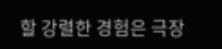할 강렬한 경험은 극장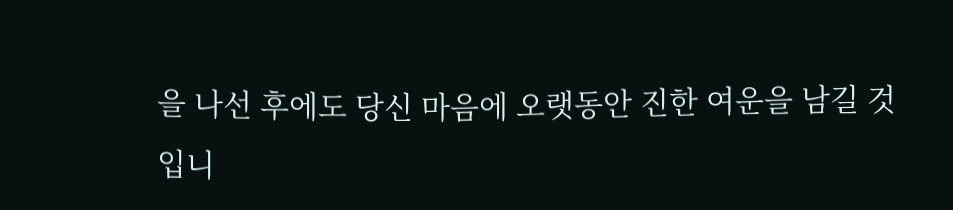을 나선 후에도 당신 마음에 오랫동안 진한 여운을 남길 것입니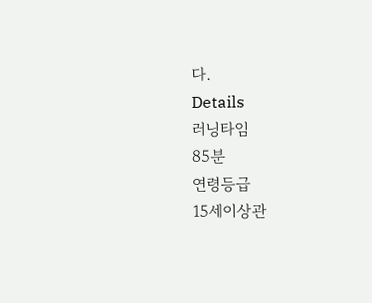다.
Details
러닝타임
85분
연령등급
15세이상관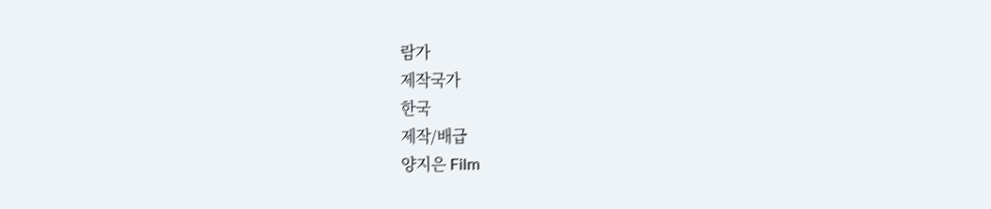람가
제작국가
한국
제작/배급
양지은 Film